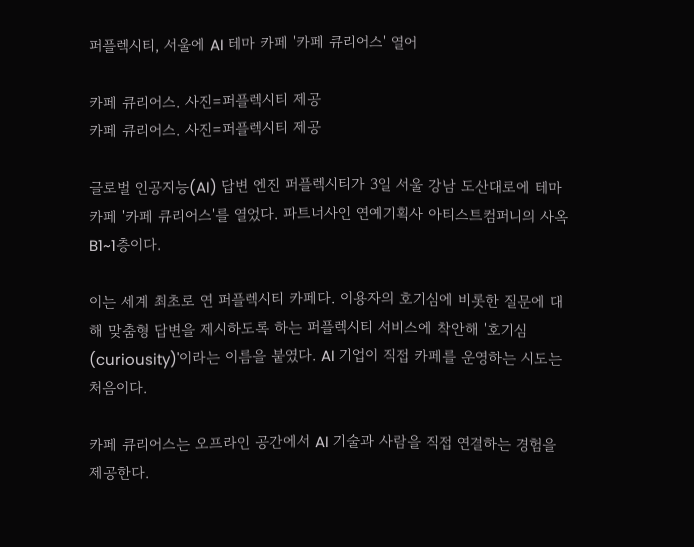퍼플렉시티, 서울에 AI 테마 카페 '카페 큐리어스' 열어

카페 큐리어스. 사진=퍼플렉시티 제공
카페 큐리어스. 사진=퍼플렉시티 제공

글로벌 인공지능(AI) 답변 엔진 퍼플렉시티가 3일 서울 강남 도산대로에 테마 카페 '카페 큐리어스'를 열었다. 파트너사인 연예기획사 아티스트컴퍼니의 사옥 B1~1층이다.

이는 세계 최초로 연 퍼플렉시티 카페다. 이용자의 호기심에 비롯한 질문에 대해 맞춤형 답변을 제시하도록 하는 퍼플렉시티 서비스에 착안해 '호기심(curiousity)'이라는 이름을 붙였다. AI 기업이 직접 카페를 운영하는 시도는 처음이다.

카페 큐리어스는 오프라인 공간에서 AI 기술과 사람을 직접 연결하는 경험을 제공한다.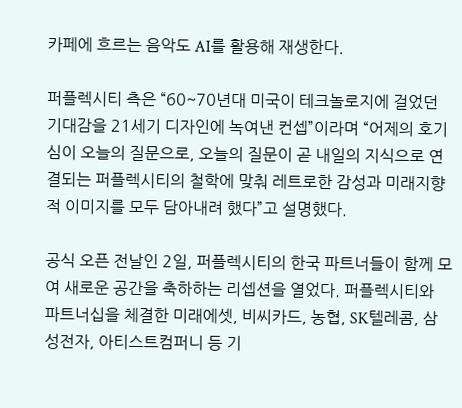카페에 흐르는 음악도 AI를 활용해 재생한다.

퍼플렉시티 측은 “60~70년대 미국이 테크놀로지에 걸었던 기대감을 21세기 디자인에 녹여낸 컨셉”이라며 “어제의 호기심이 오늘의 질문으로, 오늘의 질문이 곧 내일의 지식으로 연결되는 퍼플렉시티의 철학에 맞춰 레트로한 감성과 미래지향적 이미지를 모두 담아내려 했다”고 설명했다.

공식 오픈 전날인 2일, 퍼플렉시티의 한국 파트너들이 함께 모여 새로운 공간을 축하하는 리셉션을 열었다. 퍼플렉시티와 파트너십을 체결한 미래에셋, 비씨카드, 농협, SK텔레콤, 삼성전자, 아티스트컴퍼니 등 기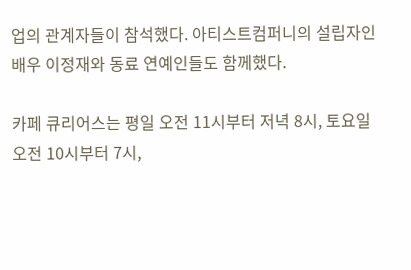업의 관계자들이 참석했다. 아티스트컴퍼니의 설립자인 배우 이정재와 동료 연예인들도 함께했다.

카페 큐리어스는 평일 오전 11시부터 저녁 8시, 토요일 오전 10시부터 7시,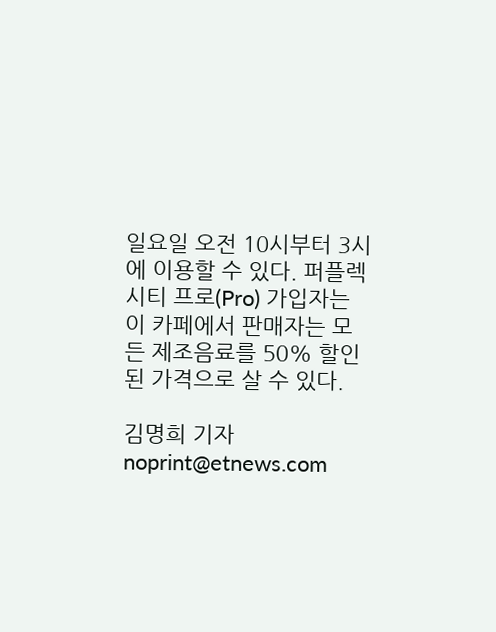일요일 오전 10시부터 3시에 이용할 수 있다. 퍼플렉시티 프로(Pro) 가입자는 이 카페에서 판매자는 모든 제조음료를 50% 할인된 가격으로 살 수 있다.

김명희 기자 noprint@etnews.com